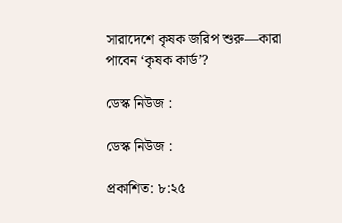সারাদেশে কৃষক জরিপ শুরু—কারা পাবেন ‘কৃষক কার্ড’?

ডেস্ক নিউজ :

ডেস্ক নিউজ :

প্রকাশিত: ৮:২৫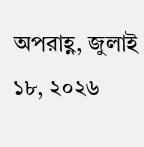অপরাহ্ণ, জুলাই ১৮, ২০২৬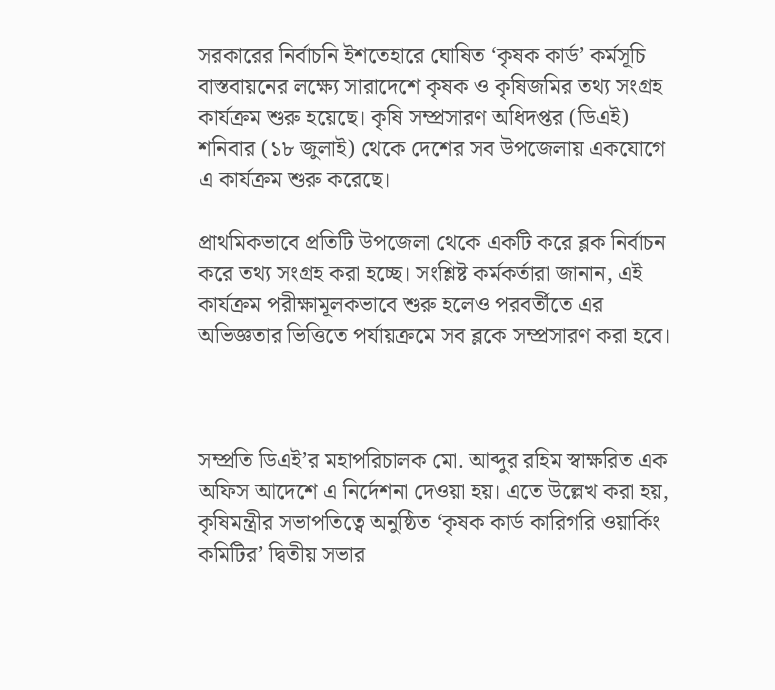সরকারের নির্বাচনি ইশতেহারে ঘোষিত ‘কৃষক কার্ড’ কর্মসূচি বাস্তবায়নের লক্ষ্যে সারাদেশে কৃষক ও কৃষিজমির তথ্য সংগ্রহ কার্যক্রম শুরু হয়েছে। কৃষি সম্প্রসারণ অধিদপ্তর (ডিএই) শনিবার (১৮ জুলাই) থেকে দেশের সব উপজেলায় একযোগে এ কার্যক্রম শুরু করেছে।

প্রাথমিকভাবে প্রতিটি উপজেলা থেকে একটি করে ব্লক নির্বাচন করে তথ্য সংগ্রহ করা হচ্ছে। সংশ্লিষ্ট কর্মকর্তারা জানান, এই কার্যক্রম পরীক্ষামূলকভাবে শুরু হলেও পরবর্তীতে এর অভিজ্ঞতার ভিত্তিতে পর্যায়ক্রমে সব ব্লকে সম্প্রসারণ করা হবে।



সম্প্রতি ডিএই’র মহাপরিচালক মো. আব্দুর রহিম স্বাক্ষরিত এক অফিস আদেশে এ নির্দেশনা দেওয়া হয়। এতে উল্লেখ করা হয়, কৃষিমন্ত্রীর সভাপতিত্বে অনুষ্ঠিত ‘কৃষক কার্ড কারিগরি ওয়ার্কিং কমিটির’ দ্বিতীয় সভার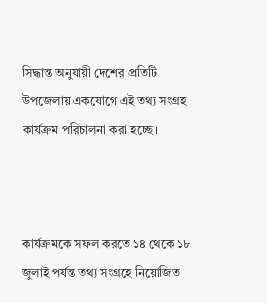সিদ্ধান্ত অনুযায়ী দেশের প্রতিটি উপজেলায় একযোগে এই তথ্য সংগ্রহ কার্যক্রম পরিচালনা করা হচ্ছে।



কার্যক্রমকে সফল করতে ১৪ থেকে ১৮ জুলাই পর্যন্ত তথ্য সংগ্রহে নিয়োজিত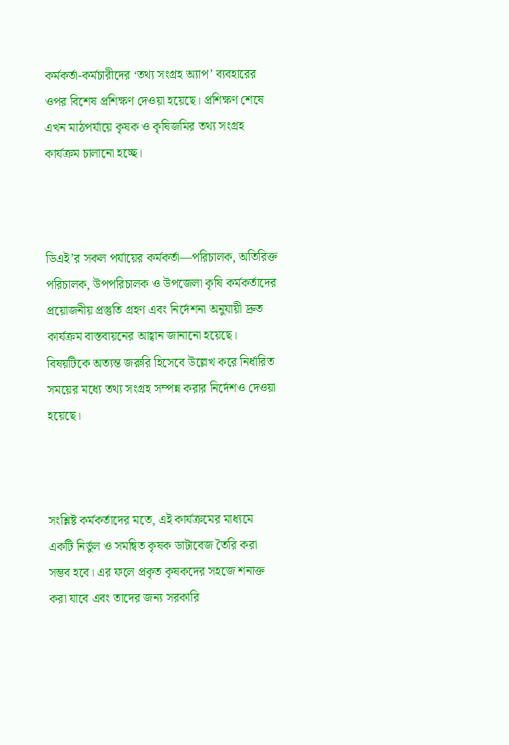কর্মকর্তা-কর্মচারীদের ‘তথ্য সংগ্রহ অ্যাপ’ ব্যবহারের ওপর বিশেষ প্রশিক্ষণ দেওয়া হয়েছে। প্রশিক্ষণ শেষে এখন মাঠপর্যায়ে কৃষক ও কৃষিজমির তথ্য সংগ্রহ কার্যক্রম চালানো হচ্ছে।



ডিএই’র সকল পর্যায়ের কর্মকর্তা—পরিচালক, অতিরিক্ত পরিচালক, উপপরিচালক ও উপজেলা কৃষি কর্মকর্তাদের প্রয়োজনীয় প্রস্তুতি গ্রহণ এবং নির্দেশনা অনুযায়ী দ্রুত কার্যক্রম বাস্তবায়নের আহ্বান জানানো হয়েছে। বিষয়টিকে অত্যন্ত জরুরি হিসেবে উল্লেখ করে নির্ধারিত সময়ের মধ্যে তথ্য সংগ্রহ সম্পন্ন করার নির্দেশও দেওয়া হয়েছে।



সংশ্লিষ্ট কর্মকর্তাদের মতে, এই কার্যক্রমের মাধ্যমে একটি নির্ভুল ও সমন্বিত কৃষক ডাটাবেজ তৈরি করা সম্ভব হবে। এর ফলে প্রকৃত কৃষকদের সহজে শনাক্ত করা যাবে এবং তাদের জন্য সরকারি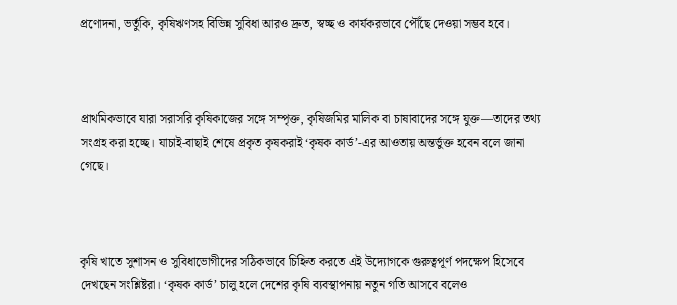প্রণোদনা, ভর্তুকি, কৃষিঋণসহ বিভিন্ন সুবিধা আরও দ্রুত, স্বচ্ছ ও কার্যকরভাবে পৌঁছে দেওয়া সম্ভব হবে।



প্রাথমিকভাবে যারা সরাসরি কৃষিকাজের সঙ্গে সম্পৃক্ত, কৃষিজমির মালিক বা চাষাবাদের সঙ্গে যুক্ত—তাদের তথ্য সংগ্রহ করা হচ্ছে। যাচাই-বাছাই শেষে প্রকৃত কৃষকরাই ‘কৃষক কার্ড’-এর আওতায় অন্তর্ভুক্ত হবেন বলে জানা গেছে।



কৃষি খাতে সুশাসন ও সুবিধাভোগীদের সঠিকভাবে চিহ্নিত করতে এই উদ্যোগকে গুরুত্বপূর্ণ পদক্ষেপ হিসেবে দেখছেন সংশ্লিষ্টরা। ‘কৃষক কার্ড’ চালু হলে দেশের কৃষি ব্যবস্থাপনায় নতুন গতি আসবে বলেও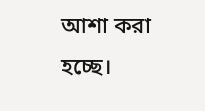আশা করা হচ্ছে।